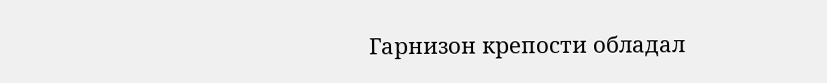Гарнизон крепости обладал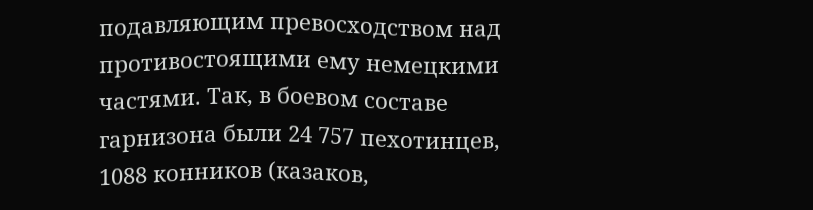подавляющим превосходством над противостоящими ему немецкими частями. Так, в боевом составе гарнизона были 24 757 пехотинцев, 1088 конников (казаков,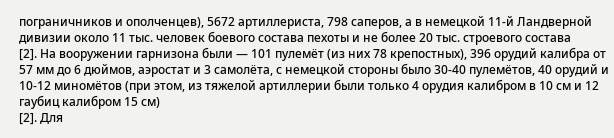пограничников и ополченцев), 5672 артиллериста, 798 саперов, а в немецкой 11-й Ландверной дивизии около 11 тыс. человек боевого состава пехоты и не более 20 тыс. строевого состава
[2]. На вооружении гарнизона были — 101 пулемёт (из них 78 крепостных), 396 орудий калибра от 57 мм до 6 дюймов, аэростат и 3 самолёта, с немецкой стороны было 30-40 пулемётов, 40 орудий и 10-12 миномётов (при этом, из тяжелой артиллерии были только 4 орудия калибром в 10 см и 12 гаубиц калибром 15 см)
[2]. Для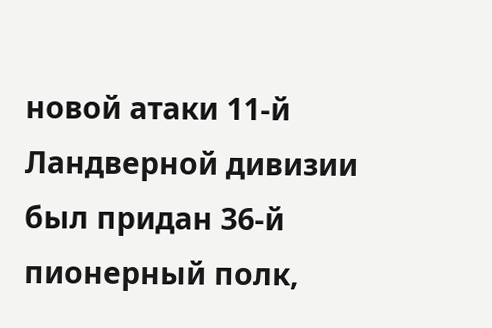новой атаки 11-й Ландверной дивизии был придан 36-й пионерный полк,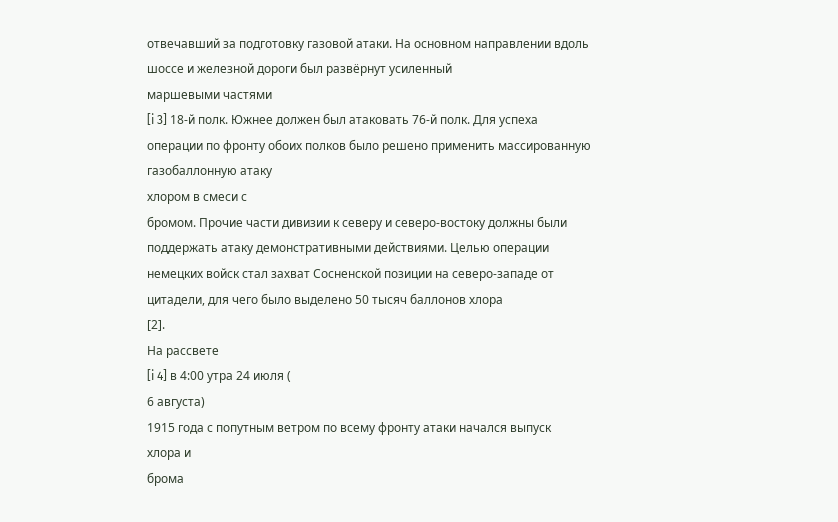отвечавший за подготовку газовой атаки. На основном направлении вдоль шоссе и железной дороги был развёрнут усиленный
маршевыми частями
[i 3] 18-й полк. Южнее должен был атаковать 76-й полк. Для успеха операции по фронту обоих полков было решено применить массированную газобаллонную атаку
хлором в смеси с
бромом. Прочие части дивизии к северу и северо-востоку должны были поддержать атаку демонстративными действиями. Целью операции немецких войск стал захват Сосненской позиции на северо-западе от цитадели, для чего было выделено 50 тысяч баллонов хлора
[2].
На рассвете
[i 4] в 4:00 утра 24 июля (
6 августа)
1915 года с попутным ветром по всему фронту атаки начался выпуск
хлора и
брома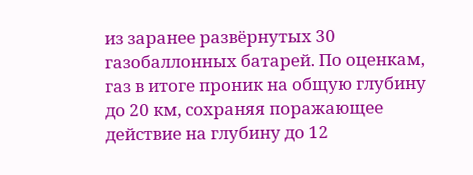из заранее развёрнутых 30 газобаллонных батарей. По оценкам, газ в итоге проник на общую глубину до 20 км, сохраняя поражающее действие на глубину до 12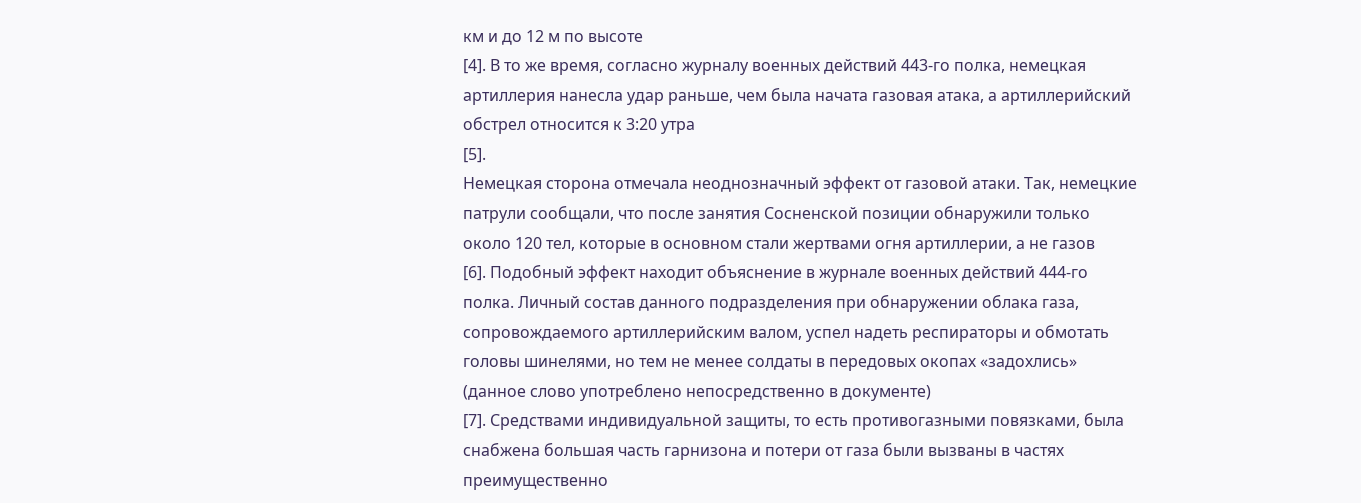км и до 12 м по высоте
[4]. В то же время, согласно журналу военных действий 443-го полка, немецкая артиллерия нанесла удар раньше, чем была начата газовая атака, а артиллерийский обстрел относится к 3:20 утра
[5].
Немецкая сторона отмечала неоднозначный эффект от газовой атаки. Так, немецкие патрули сообщали, что после занятия Сосненской позиции обнаружили только около 120 тел, которые в основном стали жертвами огня артиллерии, а не газов
[6]. Подобный эффект находит объяснение в журнале военных действий 444-го полка. Личный состав данного подразделения при обнаружении облака газа, сопровождаемого артиллерийским валом, успел надеть респираторы и обмотать головы шинелями, но тем не менее солдаты в передовых окопах «задохлись» (данное слово употреблено непосредственно в документе)
[7]. Средствами индивидуальной защиты, то есть противогазными повязками, была снабжена большая часть гарнизона и потери от газа были вызваны в частях преимущественно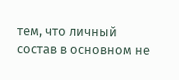тем, что личный состав в основном не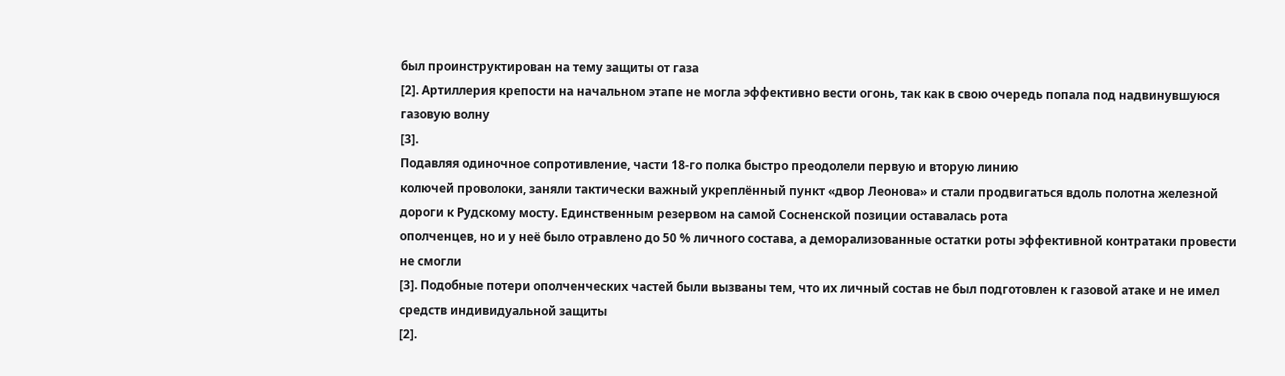был проинструктирован на тему защиты от газа
[2]. Артиллерия крепости на начальном этапе не могла эффективно вести огонь, так как в свою очередь попала под надвинувшуюся газовую волну
[3].
Подавляя одиночное сопротивление, части 18-го полка быстро преодолели первую и вторую линию
колючей проволоки, заняли тактически важный укреплённый пункт «двор Леонова» и стали продвигаться вдоль полотна железной дороги к Рудскому мосту. Единственным резервом на самой Сосненской позиции оставалась рота
ополченцев, но и у неё было отравлено до 50 % личного состава, а деморализованные остатки роты эффективной контратаки провести не смогли
[3]. Подобные потери ополченческих частей были вызваны тем, что их личный состав не был подготовлен к газовой атаке и не имел средств индивидуальной защиты
[2].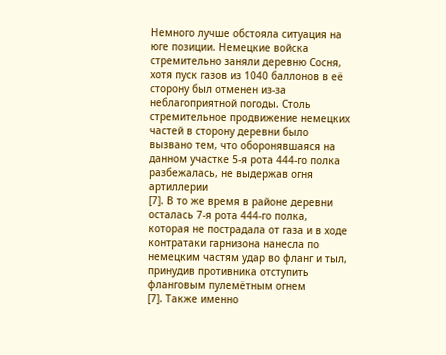Немного лучше обстояла ситуация на юге позиции. Немецкие войска стремительно заняли деревню Сосня, хотя пуск газов из 1040 баллонов в её сторону был отменен из-за неблагоприятной погоды. Столь стремительное продвижение немецких частей в сторону деревни было вызвано тем, что оборонявшаяся на данном участке 5-я рота 444-го полка разбежалась, не выдержав огня артиллерии
[7]. В то же время в районе деревни осталась 7-я рота 444-го полка, которая не пострадала от газа и в ходе контратаки гарнизона нанесла по немецким частям удар во фланг и тыл, принудив противника отступить фланговым пулемётным огнем
[7]. Также именно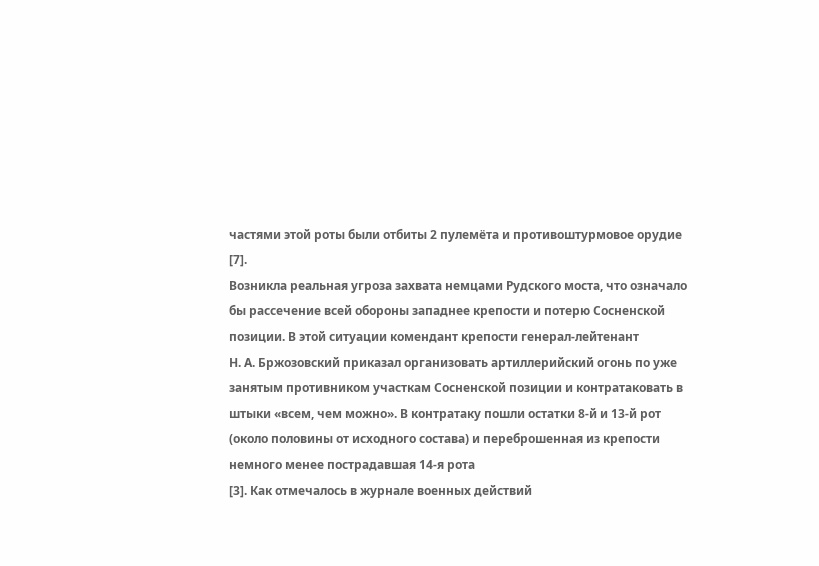частями этой роты были отбиты 2 пулемёта и противоштурмовое орудие
[7].
Возникла реальная угроза захвата немцами Рудского моста, что означало бы рассечение всей обороны западнее крепости и потерю Сосненской позиции. В этой ситуации комендант крепости генерал-лейтенант
Н. А. Бржозовский приказал организовать артиллерийский огонь по уже занятым противником участкам Сосненской позиции и контратаковать в штыки «всем, чем можно». В контратаку пошли остатки 8-й и 13-й рот (около половины от исходного состава) и переброшенная из крепости немного менее пострадавшая 14-я рота
[3]. Как отмечалось в журнале военных действий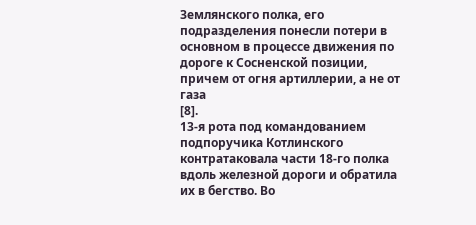Землянского полка, его подразделения понесли потери в основном в процессе движения по дороге к Сосненской позиции, причем от огня артиллерии, а не от газа
[8].
13-я рота под командованием
подпоручика Котлинского контратаковала части 18-го полка вдоль железной дороги и обратила их в бегство. Во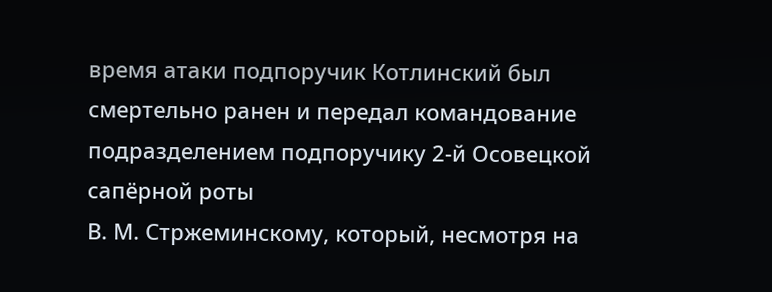время атаки подпоручик Котлинский был смертельно ранен и передал командование подразделением подпоручику 2-й Осовецкой сапёрной роты
В. М. Стржеминскому, который, несмотря на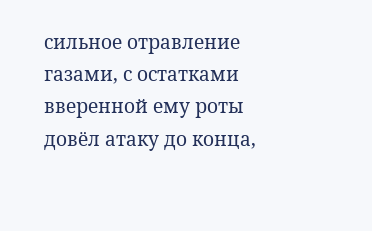сильное отравление газами, с остатками вверенной ему роты довёл атаку до конца,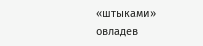«штыками» овладев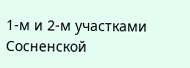1-м и 2-м участками Сосненской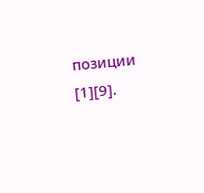позиции
[1][9].